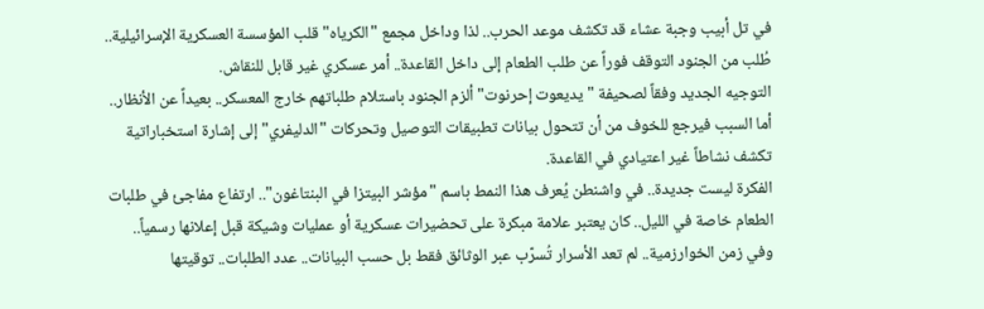في تل أبيب وجبة عشاء قد تكشف موعد الحرب.. لذا وداخل مجمع "الكرياه" قلب المؤسسة العسكرية الإسرائيلية.. طُلب من الجنود التوقف فوراً عن طلب الطعام إلى داخل القاعدة.. أمر عسكري غير قابل للنقاش.
التوجيه الجديد وفقاً لصحيفة "يديعوت إحرنوت" ألزم الجنود باستلام طلباتهم خارج المعسكر.. بعيداً عن الأنظار.. أما السبب فيرجع للخوف من أن تتحول بيانات تطبيقات التوصيل وتحركات "الدليفري" إلى إشارة استخباراتية تكشف نشاطاً غير اعتيادي في القاعدة.
الفكرة ليست جديدة.. في واشنطن يُعرف هذا النمط باسم "مؤشر البيتزا في البنتاغون".. ارتفاع مفاجئ في طلبات الطعام خاصة في الليل.. كان يعتبر علامة مبكرة على تحضيرات عسكرية أو عمليات وشيكة قبل إعلانها رسمياً..
وفي زمن الخوارزمية.. لم تعد الأسرار تُسرّب عبر الوثائق فقط بل حسب البيانات.. عدد الطلبات.. توقيتها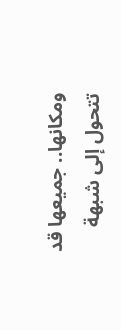ومكانها.. جميعها قد تتحول إلى شبهة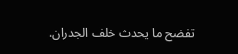تفضح ما يحدث خلف الجدران.